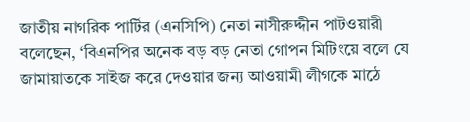জাতীয় নাগরিক পার্টির (এনসিপি) নেতা নাসীরুদ্দীন পাটওয়ারী বলেছেন, ‘বিএনপির অনেক বড় বড় নেতা গোপন মিটিংয়ে বলে যে জামায়াতকে সাইজ করে দেওয়ার জন্য আওয়ামী লীগকে মাঠে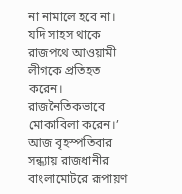না নামালে হবে না। যদি সাহস থাকে রাজপথে আওয়ামী লীগকে প্রতিহত করেন। রাজনৈতিকভাবে মোকাবিলা করেন।’
আজ বৃহস্পতিবার সন্ধ্যায় রাজধানীর বাংলামোটরে রূপায়ণ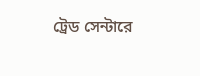ট্রেড সেন্টারে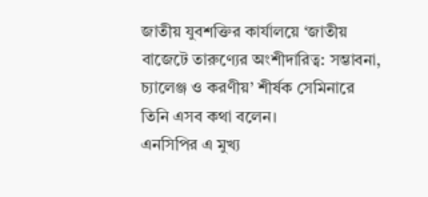জাতীয় যুবশক্তির কার্যালয়ে ‘জাতীয় বাজেটে তারুণ্যের অংশীদারিত্ব: সম্ভাবনা, চ্যালেঞ্জ ও করণীয়’ শীর্ষক সেমিনারে তিনি এসব কথা বলেন।
এনসিপির এ মুখ্য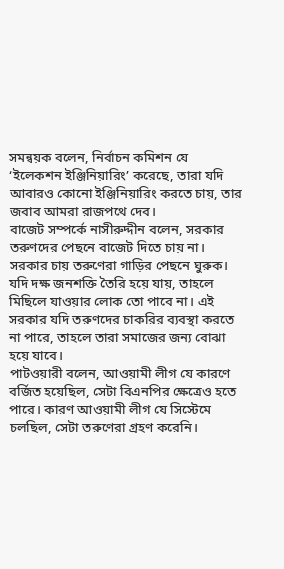সমন্বয়ক বলেন, নির্বাচন কমিশন যে ‘ইলেকশন ইঞ্জিনিয়ারিং’ করেছে, তারা যদি আবারও কোনো ইঞ্জিনিয়ারিং করতে চায়, তার জবাব আমরা রাজপথে দেব।
বাজেট সম্পর্কে নাসীরুদ্দীন বলেন, সরকার তরুণদের পেছনে বাজেট দিতে চায় না। সরকার চায় তরুণেরা গাড়ির পেছনে ঘুরুক। যদি দক্ষ জনশক্তি তৈরি হয়ে যায়, তাহলে মিছিলে যাওয়ার লোক তো পাবে না। এই সরকার যদি তরুণদের চাকরির ব্যবস্থা করতে না পারে, তাহলে তারা সমাজের জন্য বোঝা হয়ে যাবে।
পাটওয়ারী বলেন, আওয়ামী লীগ যে কারণে বর্জিত হয়েছিল, সেটা বিএনপির ক্ষেত্রেও হতে পারে। কারণ আওয়ামী লীগ যে সিস্টেমে চলছিল, সেটা তরুণেরা গ্রহণ করেনি।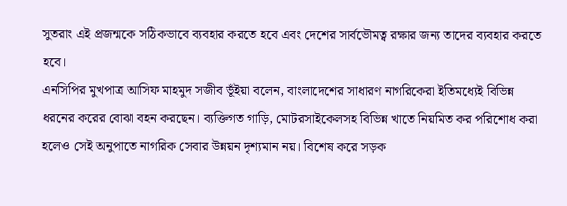সুতরাং এই প্রজন্মকে সঠিকভাবে ব্যবহার করতে হবে এবং দেশের সার্বভৌমত্ব রক্ষার জন্য তাদের ব্যবহার করতে হবে।
এনসিপির মুখপাত্র আসিফ মাহমুদ সজীব ভূঁইয়া বলেন, বাংলাদেশের সাধারণ নাগরিকেরা ইতিমধ্যেই বিভিন্ন ধরনের করের বোঝা বহন করছেন। ব্যক্তিগত গাড়ি, মোটরসাইকেলসহ বিভিন্ন খাতে নিয়মিত কর পরিশোধ করা হলেও সেই অনুপাতে নাগরিক সেবার উন্নয়ন দৃশ্যমান নয়। বিশেষ করে সড়ক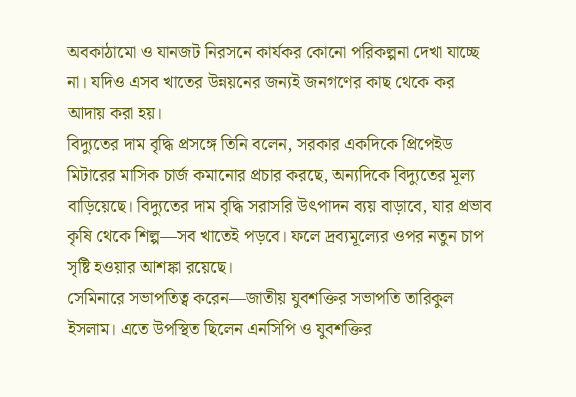অবকাঠামো ও যানজট নিরসনে কার্যকর কোনো পরিকল্পনা দেখা যাচ্ছে না। যদিও এসব খাতের উন্নয়নের জন্যই জনগণের কাছ থেকে কর আদায় করা হয়।
বিদ্যুতের দাম বৃদ্ধি প্রসঙ্গে তিনি বলেন, সরকার একদিকে প্রিপেইড মিটারের মাসিক চার্জ কমানোর প্রচার করছে, অন্যদিকে বিদ্যুতের মূল্য বাড়িয়েছে। বিদ্যুতের দাম বৃদ্ধি সরাসরি উৎপাদন ব্যয় বাড়াবে, যার প্রভাব কৃষি থেকে শিল্প—সব খাতেই পড়বে। ফলে দ্রব্যমূল্যের ওপর নতুন চাপ সৃষ্টি হওয়ার আশঙ্কা রয়েছে।
সেমিনারে সভাপতিত্ব করেন—জাতীয় যুবশক্তির সভাপতি তারিকুল ইসলাম। এতে উপস্থিত ছিলেন এনসিপি ও যুবশক্তির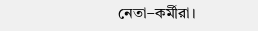নেতা–কর্মীরা।